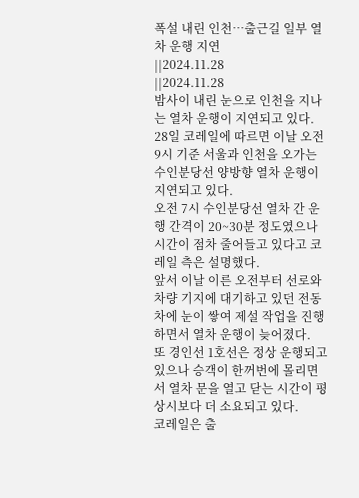폭설 내린 인천…출근길 일부 열차 운행 지연
||2024.11.28
||2024.11.28
밤사이 내린 눈으로 인천을 지나는 열차 운행이 지연되고 있다.
28일 코레일에 따르면 이날 오전 9시 기준 서울과 인천을 오가는 수인분당선 양방향 열차 운행이 지연되고 있다.
오전 7시 수인분당선 열차 간 운행 간격이 20~30분 정도였으나 시간이 점차 줄어들고 있다고 코레일 측은 설명했다.
앞서 이날 이른 오전부터 선로와 차량 기지에 대기하고 있던 전동차에 눈이 쌓여 제설 작업을 진행하면서 열차 운행이 늦어졌다.
또 경인선 1호선은 정상 운행되고 있으나 승객이 한꺼번에 몰리면서 열차 문을 열고 닫는 시간이 평상시보다 더 소요되고 있다.
코레일은 출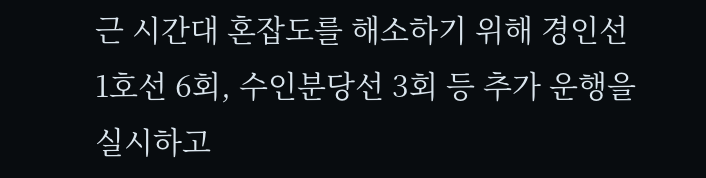근 시간대 혼잡도를 해소하기 위해 경인선 1호선 6회, 수인분당선 3회 등 추가 운행을 실시하고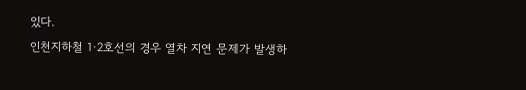있다.
인천지하철 1·2호선의 경우 열차 지연 문제가 발생하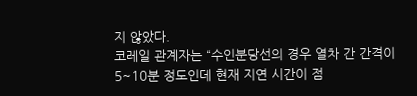지 않았다.
코레일 관계자는 “수인분당선의 경우 열차 간 간격이 5~10분 정도인데 현재 지연 시간이 점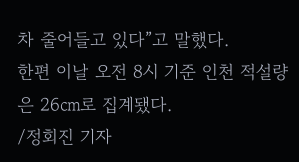차 줄어들고 있다”고 말했다.
한편 이날 오전 8시 기준 인천 적설량은 26㎝로 집계됐다.
/정회진 기자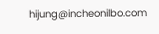hijung@incheonilbo.com